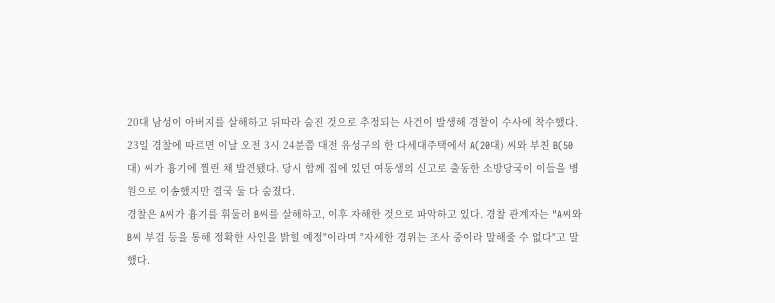20대 남성이 아버지를 살해하고 뒤따라 숨진 것으로 추정되는 사건이 발생해 경찰이 수사에 착수했다.
23일 경찰에 따르면 이날 오전 3시 24분쯤 대전 유성구의 한 다세대주택에서 A(20대) 씨와 부친 B(50대) 씨가 흉기에 찔린 채 발견됐다. 당시 함께 집에 있던 여동생의 신고로 출동한 소방당국이 이들을 병원으로 이송했지만 결국 둘 다 숨졌다.
경찰은 A씨가 흉기를 휘둘러 B씨를 살해하고, 이후 자해한 것으로 파악하고 있다. 경찰 관계자는 "A씨와 B씨 부검 등을 통해 정확한 사인을 밝힐 예정"이라며 "자세한 경위는 조사 중이라 말해줄 수 없다"고 말했다.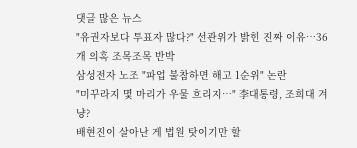댓글 많은 뉴스
"유권자보다 투표자 많다?" 선관위가 밝힌 진짜 이유…36개 의혹 조목조목 반박
삼성전자 노조 "파업 불참하면 해고 1순위" 논란
"미꾸라지 몇 마리가 우물 흐리지…" 李대통령, 조희대 겨냥?
배현진이 살아난 게 법원 탓이기만 할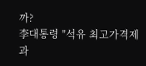까?
李대통령 "석유 최고가격제 과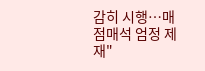감히 시행…매점매석 엄정 제재"